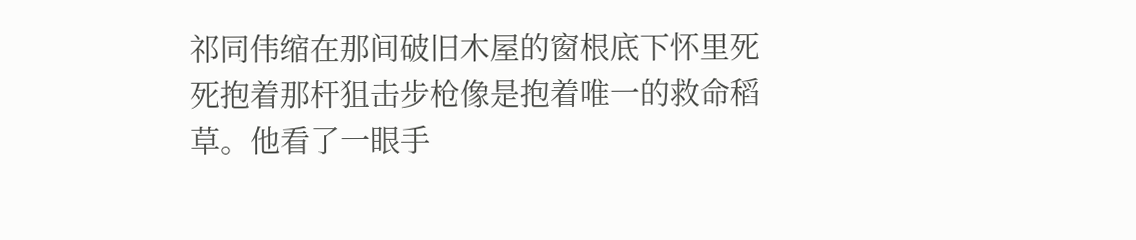祁同伟缩在那间破旧木屋的窗根底下怀里死死抱着那杆狙击步枪像是抱着唯一的救命稻草。他看了一眼手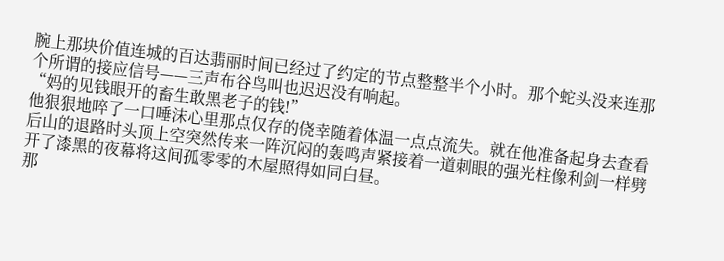腕上那块价值连城的百达翡丽时间已经过了约定的节点整整半个小时。那个蛇头没来连那个所谓的接应信号——三声布谷鸟叫也迟迟没有响起。
“妈的见钱眼开的畜生敢黑老子的钱!”
他狠狠地啐了一口唾沫心里那点仅存的侥幸随着体温一点点流失。就在他准备起身去查看后山的退路时头顶上空突然传来一阵沉闷的轰鸣声紧接着一道刺眼的强光柱像利剑一样劈开了漆黑的夜幕将这间孤零零的木屋照得如同白昼。
那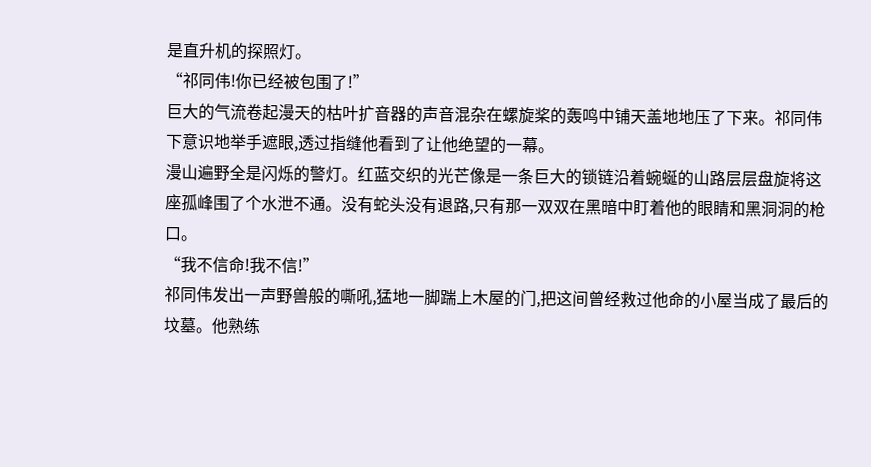是直升机的探照灯。
“祁同伟!你已经被包围了!”
巨大的气流卷起漫天的枯叶扩音器的声音混杂在螺旋桨的轰鸣中铺天盖地地压了下来。祁同伟下意识地举手遮眼,透过指缝他看到了让他绝望的一幕。
漫山遍野全是闪烁的警灯。红蓝交织的光芒像是一条巨大的锁链沿着蜿蜒的山路层层盘旋将这座孤峰围了个水泄不通。没有蛇头没有退路,只有那一双双在黑暗中盯着他的眼睛和黑洞洞的枪口。
“我不信命!我不信!”
祁同伟发出一声野兽般的嘶吼,猛地一脚踹上木屋的门,把这间曾经救过他命的小屋当成了最后的坟墓。他熟练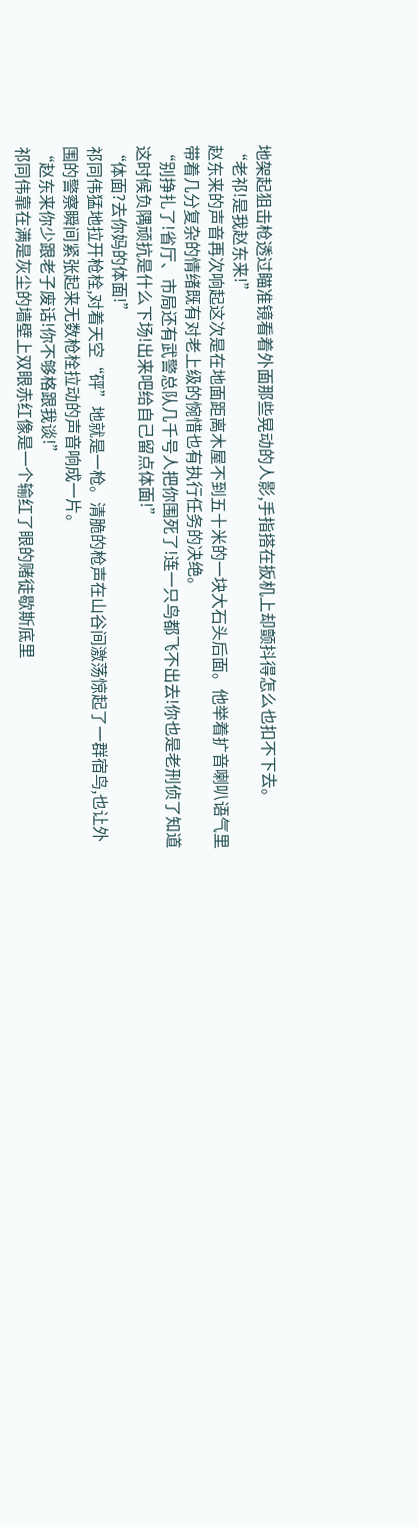地架起狙击枪透过瞄准镜看着外面那些晃动的人影,手指搭在扳机上却颤抖得怎么也扣不下去。
“老祁!是我赵东来!”
赵东来的声音再次响起这次是在地面距离木屋不到五十米的一块大石头后面。他举着扩音喇叭语气里带着几分复杂的情绪既有对老上级的惋惜也有执行任务的决绝。
“别挣扎了!省厅、市局还有武警总队几千号人把你围死了!连一只鸟都飞不出去!你也是老刑侦了知道这时候负隅顽抗是什么下场!出来吧给自己留点体面!”
“体面?去你妈的体面!”
祁同伟猛地拉开枪栓,对着天空“砰”地就是一枪。清脆的枪声在山谷间激荡惊起了一群宿鸟,也让外围的警察瞬间紧张起来无数枪栓拉动的声音响成一片。
“赵东来你少跟老子废话!你不够格跟我谈!”
祁同伟靠在满是灰尘的墙壁上双眼赤红像是一个输红了眼的赌徒歇斯底里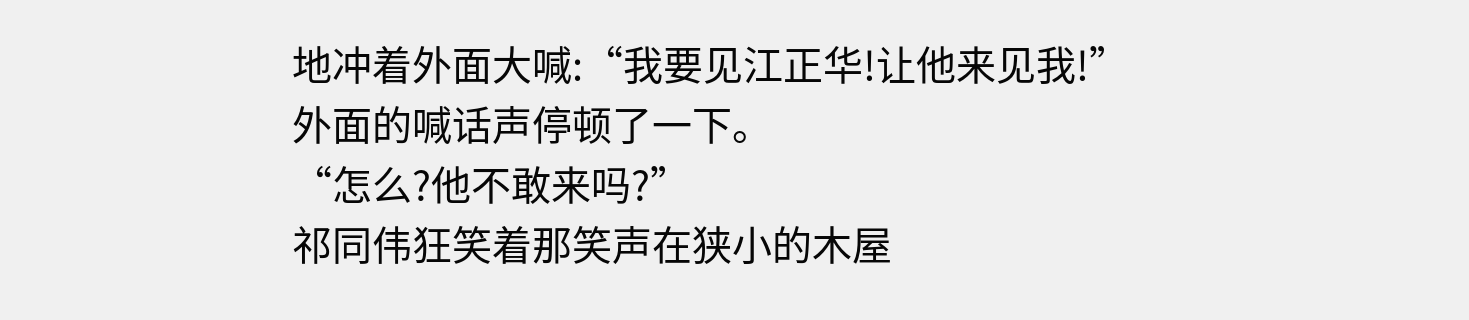地冲着外面大喊:“我要见江正华!让他来见我!”
外面的喊话声停顿了一下。
“怎么?他不敢来吗?”
祁同伟狂笑着那笑声在狭小的木屋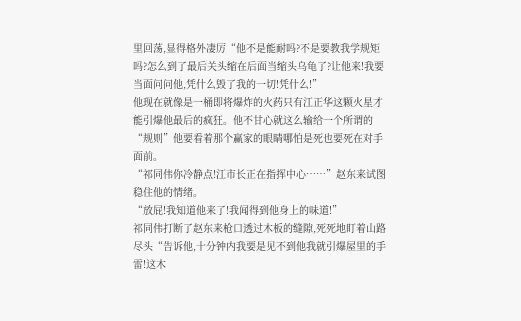里回荡,显得格外凄厉“他不是能耐吗?不是要教我学规矩吗?怎么到了最后关头缩在后面当缩头乌龟了?让他来!我要当面问问他,凭什么毁了我的一切!凭什么!”
他现在就像是一桶即将爆炸的火药只有江正华这颗火星才能引爆他最后的疯狂。他不甘心就这么输给一个所谓的“规则”他要看着那个赢家的眼睛哪怕是死也要死在对手面前。
“祁同伟你冷静点!江市长正在指挥中心……”赵东来试图稳住他的情绪。
“放屁!我知道他来了!我闻得到他身上的味道!”
祁同伟打断了赵东来枪口透过木板的缝隙,死死地盯着山路尽头“告诉他,十分钟内我要是见不到他我就引爆屋里的手雷!这木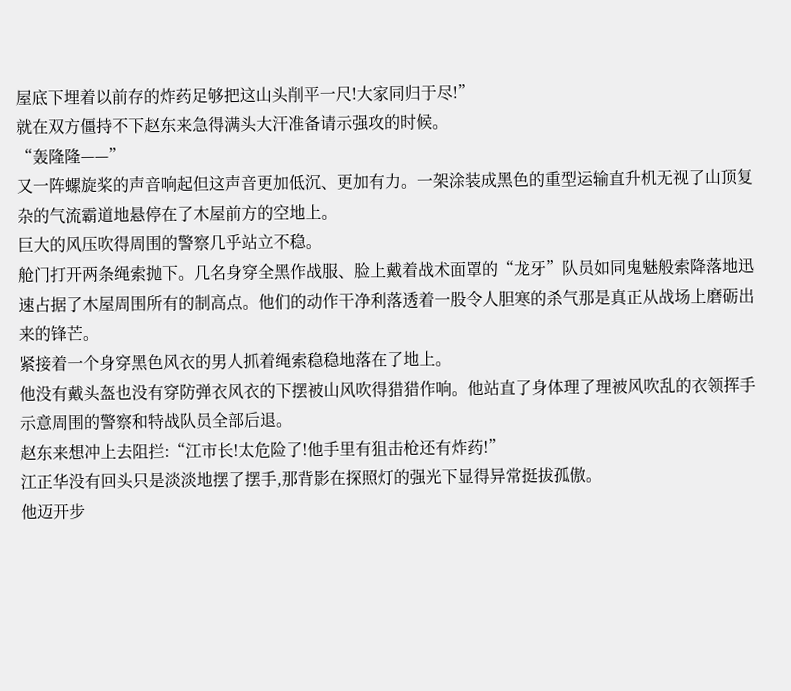屋底下埋着以前存的炸药足够把这山头削平一尺!大家同归于尽!”
就在双方僵持不下赵东来急得满头大汗准备请示强攻的时候。
“轰隆隆——”
又一阵螺旋桨的声音响起但这声音更加低沉、更加有力。一架涂装成黑色的重型运输直升机无视了山顶复杂的气流霸道地悬停在了木屋前方的空地上。
巨大的风压吹得周围的警察几乎站立不稳。
舱门打开两条绳索抛下。几名身穿全黑作战服、脸上戴着战术面罩的“龙牙”队员如同鬼魅般索降落地迅速占据了木屋周围所有的制高点。他们的动作干净利落透着一股令人胆寒的杀气那是真正从战场上磨砺出来的锋芒。
紧接着一个身穿黑色风衣的男人抓着绳索稳稳地落在了地上。
他没有戴头盔也没有穿防弹衣风衣的下摆被山风吹得猎猎作响。他站直了身体理了理被风吹乱的衣领挥手示意周围的警察和特战队员全部后退。
赵东来想冲上去阻拦:“江市长!太危险了!他手里有狙击枪还有炸药!”
江正华没有回头只是淡淡地摆了摆手,那背影在探照灯的强光下显得异常挺拔孤傲。
他迈开步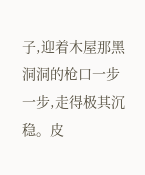子,迎着木屋那黑洞洞的枪口一步一步,走得极其沉稳。皮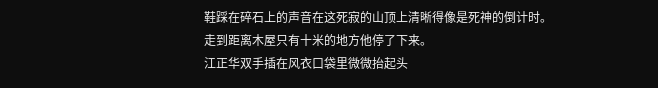鞋踩在碎石上的声音在这死寂的山顶上清晰得像是死神的倒计时。
走到距离木屋只有十米的地方他停了下来。
江正华双手插在风衣口袋里微微抬起头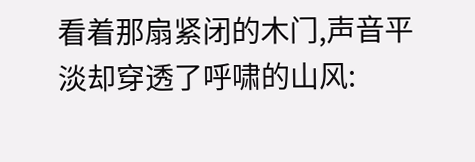看着那扇紧闭的木门,声音平淡却穿透了呼啸的山风: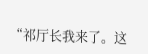“祁厅长我来了。这